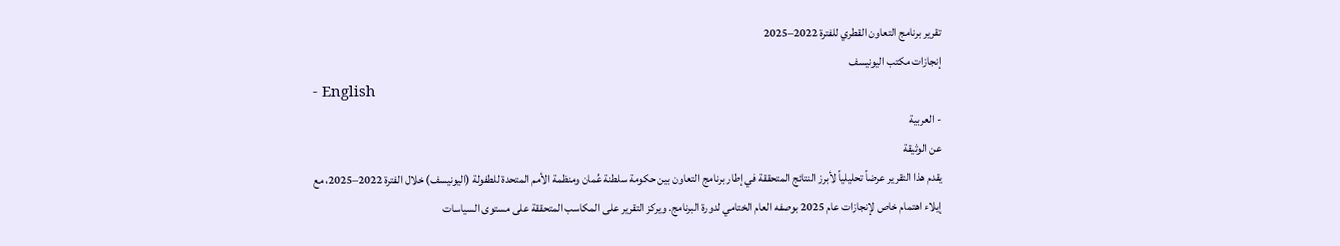تقرير برنامج التعاون القطري للفترة 2022–2025
إنجازات مكتب اليونيسف
- English
- العربية
عن الوثيقة
يقدم هذا التقرير عرضاً تحليلياً لأبرز النتائج المتحققة في إطار برنامج التعاون بين حكومة سلطنة عُمان ومنظمة الأمم المتحدة للطفولة (اليونيسف) خلال الفترة 2022–2025، مع إيلاء اهتمام خاص لإنجازات عام 2025 بوصفه العام الختامي لدورة البرنامج. ويركز التقرير على المكاسب المتحققة على مستوى السياسات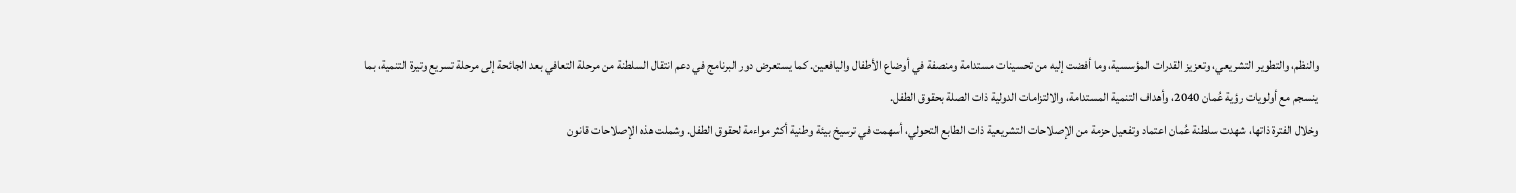والنظم، والتطوير التشريعي، وتعزيز القدرات المؤسسية، وما أفضت إليه من تحسينات مستدامة ومنصفة في أوضاع الأطفال واليافعين. كما يستعرض دور البرنامج في دعم انتقال السلطنة من مرحلة التعافي بعد الجائحة إلى مرحلة تسريع وتيرة التنمية، بما ينسجم مع أولويات رؤية عُمان 2040، وأهداف التنمية المستدامة، والالتزامات الدولية ذات الصلة بحقوق الطفل.
وخلال الفترة ذاتها، شهدت سلطنة عُمان اعتماد وتفعيل حزمة من الإصلاحات التشريعية ذات الطابع التحولي، أسهمت في ترسيخ بيئة وطنية أكثر مواءمة لحقوق الطفل. وشملت هذه الإصلاحات قانون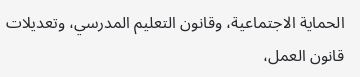الحماية الاجتماعية، وقانون التعليم المدرسي، وتعديلات قانون العمل،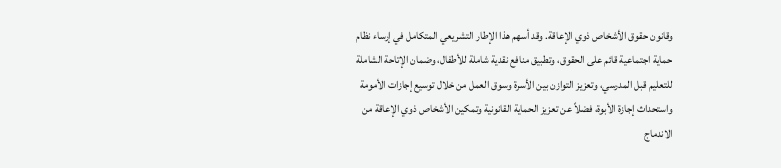وقانون حقوق الأشخاص ذوي الإعاقة. وقد أسهم هذا الإطار التشريعي المتكامل في إرساء نظام حماية اجتماعية قائم على الحقوق، وتطبيق منافع نقدية شاملة للأطفال، وضمان الإتاحة الشاملة للتعليم قبل المدرسي، وتعزيز التوازن بين الأسرة وسوق العمل من خلال توسيع إجازات الأمومة واستحداث إجازة الأبوة، فضلاً عن تعزيز الحماية القانونية وتمكين الأشخاص ذوي الإعاقة من الاندماج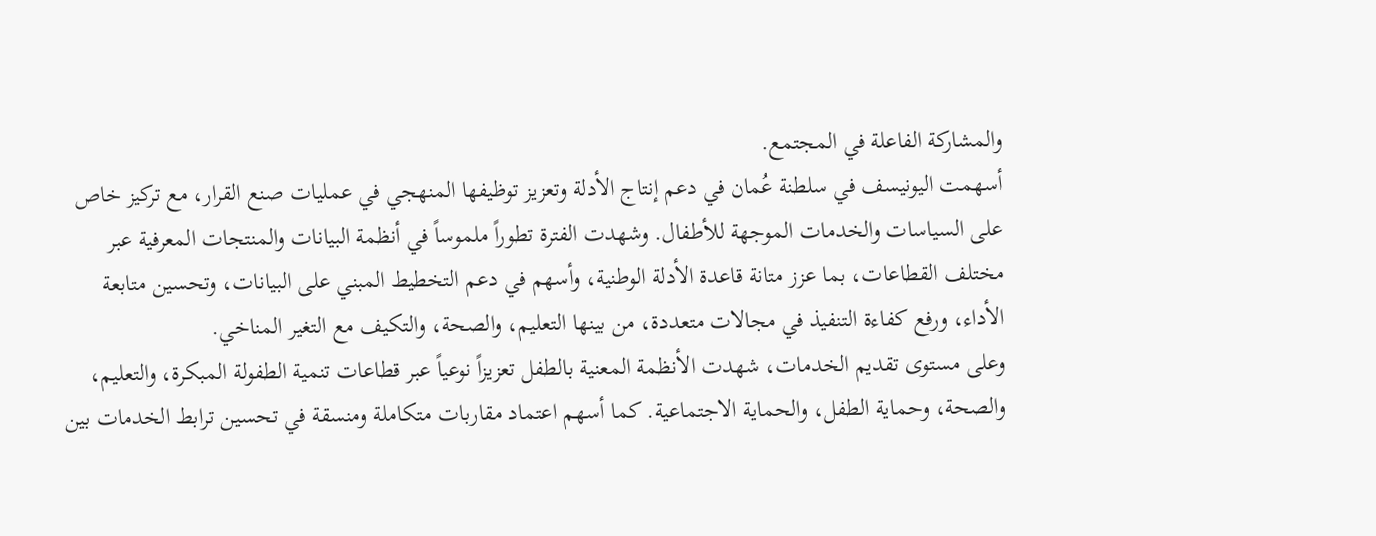والمشاركة الفاعلة في المجتمع.
أسهمت اليونيسف في سلطنة عُمان في دعم إنتاج الأدلة وتعزيز توظيفها المنهجي في عمليات صنع القرار، مع تركيز خاص على السياسات والخدمات الموجهة للأطفال. وشهدت الفترة تطوراً ملموساً في أنظمة البيانات والمنتجات المعرفية عبر مختلف القطاعات، بما عزز متانة قاعدة الأدلة الوطنية، وأسهم في دعم التخطيط المبني على البيانات، وتحسين متابعة الأداء، ورفع كفاءة التنفيذ في مجالات متعددة، من بينها التعليم، والصحة، والتكيف مع التغير المناخي.
وعلى مستوى تقديم الخدمات، شهدت الأنظمة المعنية بالطفل تعزيزاً نوعياً عبر قطاعات تنمية الطفولة المبكرة، والتعليم، والصحة، وحماية الطفل، والحماية الاجتماعية. كما أسهم اعتماد مقاربات متكاملة ومنسقة في تحسين ترابط الخدمات بين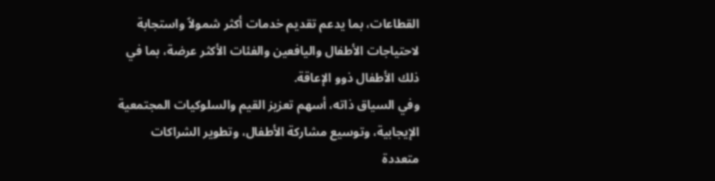القطاعات، بما يدعم تقديم خدمات أكثر شمولاً واستجابة لاحتياجات الأطفال واليافعين والفئات الأكثر عرضة، بما في ذلك الأطفال ذوو الإعاقة.
وفي السياق ذاته، أسهم تعزيز القيم والسلوكيات المجتمعية الإيجابية، وتوسيع مشاركة الأطفال، وتطوير الشراكات متعددة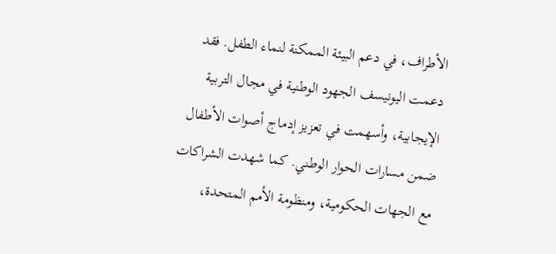الأطراف، في دعم البيئة الممكنة لنماء الطفل. فقد دعمت اليونيسف الجهود الوطنية في مجال التربية الإيجابية، وأسهمت في تعزيز إدماج أصوات الأطفال ضمن مسارات الحوار الوطني. كما شهدت الشراكات مع الجهات الحكومية، ومنظومة الأمم المتحدة،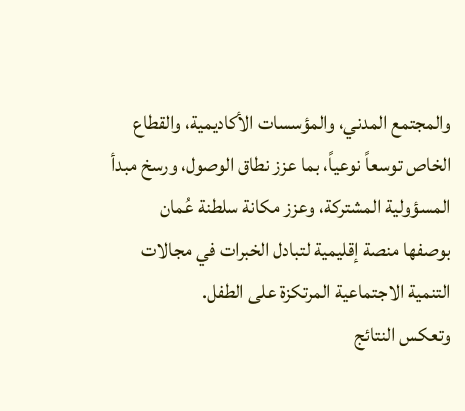والمجتمع المدني، والمؤسسات الأكاديمية، والقطاع الخاص توسعاً نوعياً، بما عزز نطاق الوصول، ورسخ مبدأ المسؤولية المشتركة، وعزز مكانة سلطنة عُمان بوصفها منصة إقليمية لتبادل الخبرات في مجالات التنمية الاجتماعية المرتكزة على الطفل.
وتعكس النتائج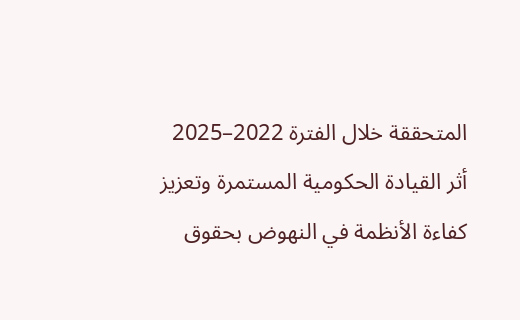المتحققة خلال الفترة 2022–2025 أثر القيادة الحكومية المستمرة وتعزيز كفاءة الأنظمة في النهوض بحقوق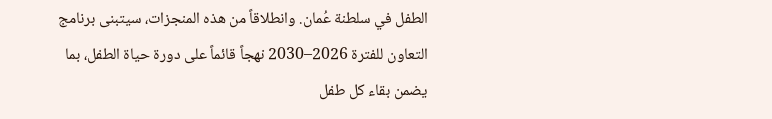الطفل في سلطنة عُمان. وانطلاقاً من هذه المنجزات، سيتبنى برنامج التعاون للفترة 2026–2030 نهجاً قائماً على دورة حياة الطفل، بما يضمن بقاء كل طفل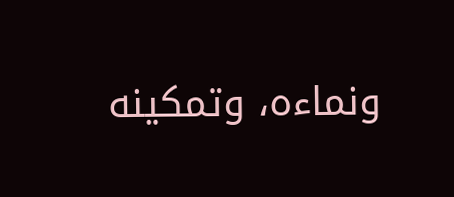ونماءه، وتمكينه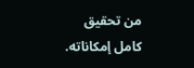من تحقيق كامل إمكاناته.